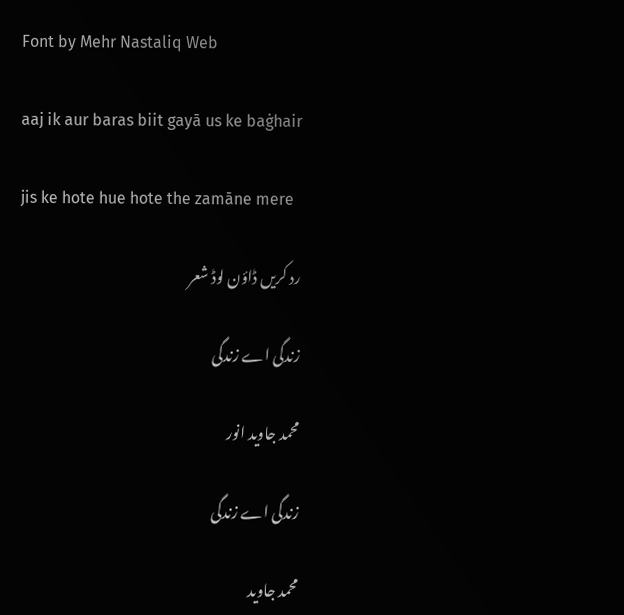Font by Mehr Nastaliq Web

aaj ik aur baras biit gayā us ke baġhair

jis ke hote hue hote the zamāne mere

رد کریں ڈاؤن لوڈ شعر

زندگی اے زندگی

محمد جاوید انور

زندگی اے زندگی

محمد جاوید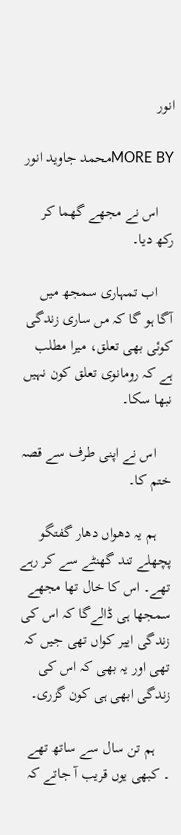انور

MORE BYمحمد جاوید انور

    اس نے مجھے گھما کر رکھ دیا۔

    اب تمہاری سمجھ میں آگا ہو گا کہ مں ساری زندگی کوئی بھی تعلق، میرا مطلب ہے کہ رومانوی تعلق کون نہیں نبھا سکا۔

    اس نے اپنی طرف سے قصہ ختم کا۔

    ہم یہ دھواں دھار گفتگو پچھلے تند گھنٹے سے کر رہے تھے۔ اس کا خال تھا مجھے سمجھا ہی ڈالےگا کہ اس کی زندگی اییر کواں تھی جیں کہ تھی اور یہ بھی کہ اس کی زندگی ابھی ہی کون گزری۔

    ہم تن سال سے ساتھ تھے ۔ کبھی یوں قریب آ جاتے کہ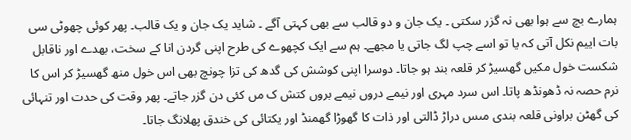ہمارے بچ سے ہوا بھی نہ گزر سکتی ۔ یک جان و دو قالب سے بھی کہتی آگے ۔ شاید یک جان و یک قالب۔ پھر کوئی چھوٹی سی بات اییم نکل آتی کہ یا تو اسے چپ لگ جاتی یا مجھے۔ ہم سے ایک کچھوے کی طرح اپنی گردن انا کے سخت، بھدے اور ناقابل شکست خول مکیں گھسیڑ کر قلعہ بند ہو جاتا۔ دوسرا اپنی کوشش کی گدھ کی تزا چونچ بھی اس خول منھ گھسیڑ کر اس کا نرم حصہ نہ ڈھونڈھ پاتا۔ اس سرد مہری اور نیمے دروں نیمے بروں کتش ک مں کئی دن گزر جاتے۔ پھر وقت کی حدت اور تنہائی کی گھٹن براونی قلعہ بندی مںس دراڑ ڈالتی اور ذات کا گھوڑا گھمنڈ اور یکتائی کی خندق پھلانگ جاتا۔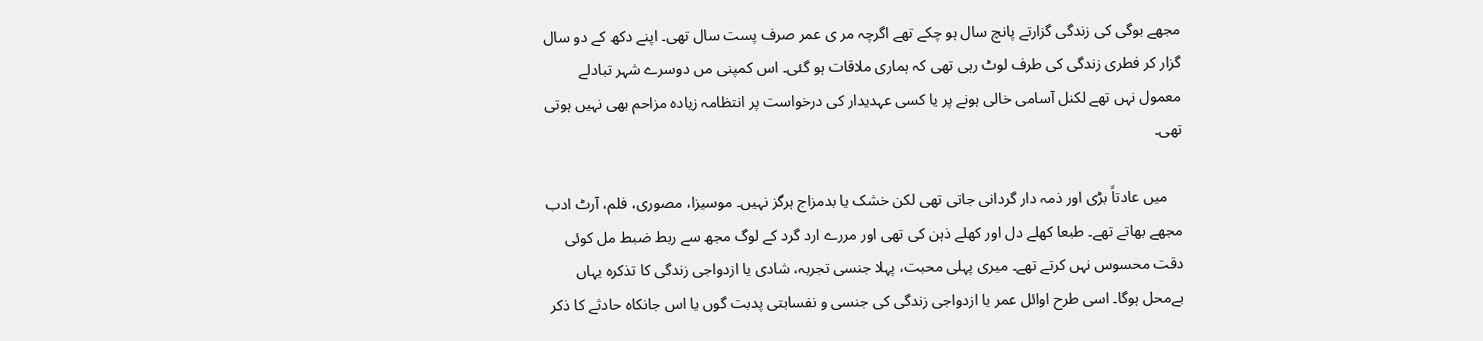مجھے بوگی کی زندگی گزارتے پانچ سال ہو چکے تھے اگرچہ مر ی عمر صرف پست سال تھی۔ اپنے دکھ کے دو سال گزار کر فطری زندگی کی طرف لوٹ رہی تھی کہ ہماری ملاقات ہو گئی۔ اس کمپنی مں دوسرے شہر تبادلے معمول نہں تھے لکنل آسامی خالی ہونے پر یا کسی عہدیدار کی درخواست پر انتظامہ زیادہ مزاحم بھی نہیں ہوتی تھی۔

    میں عادتاً بڑی اور ذمہ دار گردانی جاتی تھی لکن خشک یا بدمزاج ہرگز نہیں۔ موسیزا، مصوری، فلم، آرٹ ادب مجھے بھاتے تھے۔ طبعا کھلے دل اور کھلے ذہن کی تھی اور مررے ارد گرد کے لوگ مجھ سے ربط ضبط مل کوئی دقت محسوس نہں کرتے تھے۔ میری پہلی محبت، پہلا جنسی تجربہ، شادی یا ازدواجی زندگی کا تذکرہ یہاں بےمحل ہوگا۔ اسی طرح اوائل عمر یا ازدواجی زندگی کی جنسی و نفسابتی پدبت گوں یا اس جانکاہ حادثے کا ذکر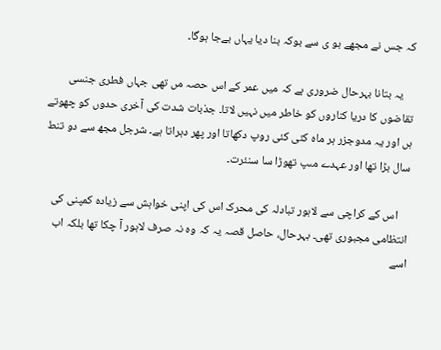کہ جس نے مجھے بو ی سے بوکہ بنا دیا یہاں بےجا ہوگا۔

    یہ بتانا بہرحال ضروری ہے کہ میں عمر کے اس حصہ مں تھی جہاں فطری جنسی تقاضوں کا دریا کناروں کو خاطر میں نہیں لاتا۔ جذبات شدت کی آخری حدوں کو چھوتے ہں اور یہ مدوجزر ہر ماہ کئی کئی روپ دکھاتا اور پھر دہراتا ہے۔ شرجل مجھ سے دو تنط سال بڑا تھا اور عہدے مںپ تھوڑا سا سنئرت۔

    اس کے کراچی سے لاہور تبادلہ کی محرک اس کی اپنی خواہش سے زیادہ کمپنی کی انتظامی مجبوری تھی۔ بہرحال، حاصل قصہ یہ کہ وہ نہ صرف لاہور آ چکا تھا بلکہ اب اسے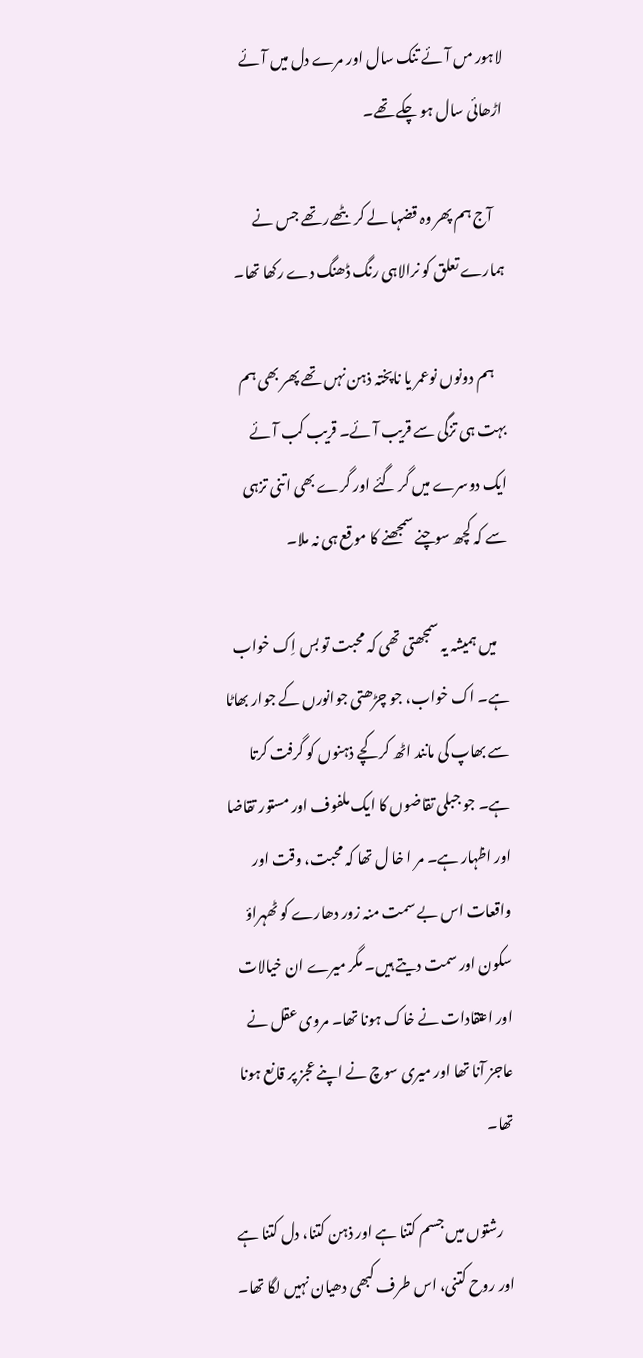لاہور مں آئے تنک سال اور مرے دل میں آئے اڑھائی سال ہو چکے تھے۔

    آج ہم پھر وہ قضہا لے کر بٹھےر تھے جس نے ہمارے تعلق کو نرالاہی رنگ ڈھنگ دے رکھا تھا۔

    ہم دونوں نوعمر یا ناپختہ ذہن نہں تھے پھر بھی ہم بہت ہی تزگی سے قریب آئے۔ قریب کب آئے ایک دوسرے میں گر گئے اور گرے بھی اتنی تزہی سے کہ کچھ سوچنے سمجھنے کا موقع ہی نہ ملا۔

    میں ہمیشہ یہ سمجھتی تھی کہ محبت تو بس اِک خواب ہے۔ اک خواب، جو چڑھتی جوانورں کے جوار بھاٹا سے بھاپ کی مانند اٹھ کر کچے ذہنوں کو گرفت کرتا ہے۔ جو جبلی تقاضوں کا ایک ملفوف اور مستور تقاضا اور اظہار ہے۔ مر ا خا ل تھا کہ محبت، وقت اور واقعات اس بے سمت منہ زور دھارے کو ٹھہراؤ سکون اور سمت دیتے ہیں۔ مگر میرے ان خیالات اور اعتقادات نے خاک ہونا تھا۔ مروی عقل نے عاجز آنا تھا اور میری سوچ نے اپنے عجز پر قانع ہونا تھا۔

    رشتوں میں جسم کتنا ہے اور ذہن کتنا، دل کتنا ہے اور روح کتنی، اس طرف کبھی دھیان نہیں لگا تھا۔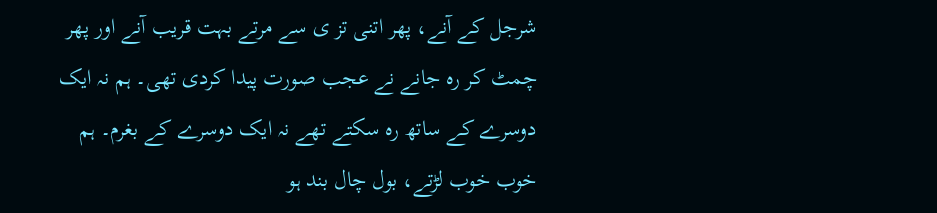شرجل کے آنے، پھر اتنی تز ی سے مرتے بہت قریب آنے اور پھر چمٹ کر رہ جانے نے عجب صورت پیدا کردی تھی۔ ہم نہ ایک دوسرے کے ساتھ رہ سکتے تھے نہ ایک دوسرے کے بغرم۔ ہم خوب خوب لڑتے، بول چال بند ہو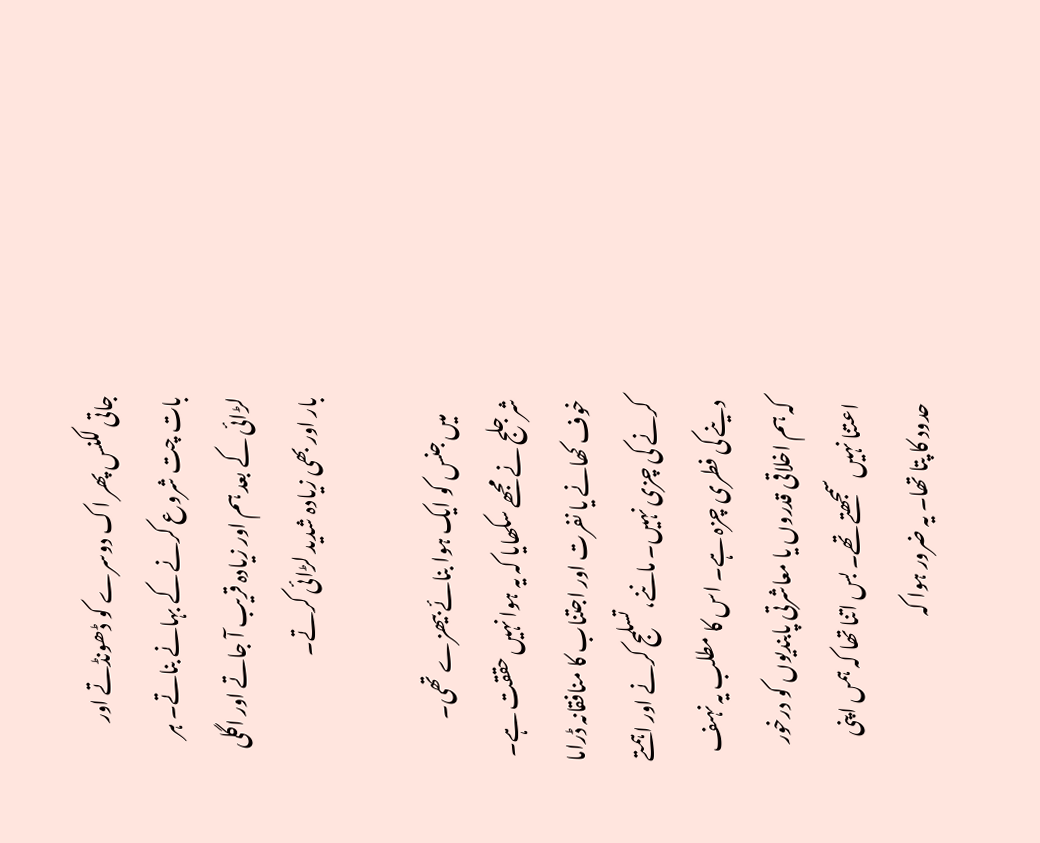جاتی لکنس پھر اک دوسرے کو ڈھونڈتے اور بات چت شروع کرنے کے بہانے بناتے۔ ہر لڑائی کے بعد ہم اور زیادہ قریب آ جاتے اور اگلی بار اور بھی زیادہ شدید لڑائی کرتے۔

    میں جنس کو ایک ہوا بنائے بیھزے تھی۔ شرجلج نے مجھے سکھایا کہ یہ ہوا نہیں حققت ہے۔ خوف کھانے یا نفرت اور اجتناب کا منافقانہ ڈراما کرنے کی چزی نہیں۔ ماننے، تسلمج کرنے اور اہمتے دینے کی فطری چزہ ہے۔ اس کا مطلب یہ نہںف کہ ہم اخلاقی قدروں یا معاشرتی پابندیوں کو درخور اعتنا نہیں سمجھتے تھے۔ بس اتنا تھا کہ ہمں اپنی حدود کا پتا تھا۔ یہ ضرور ہوا کہ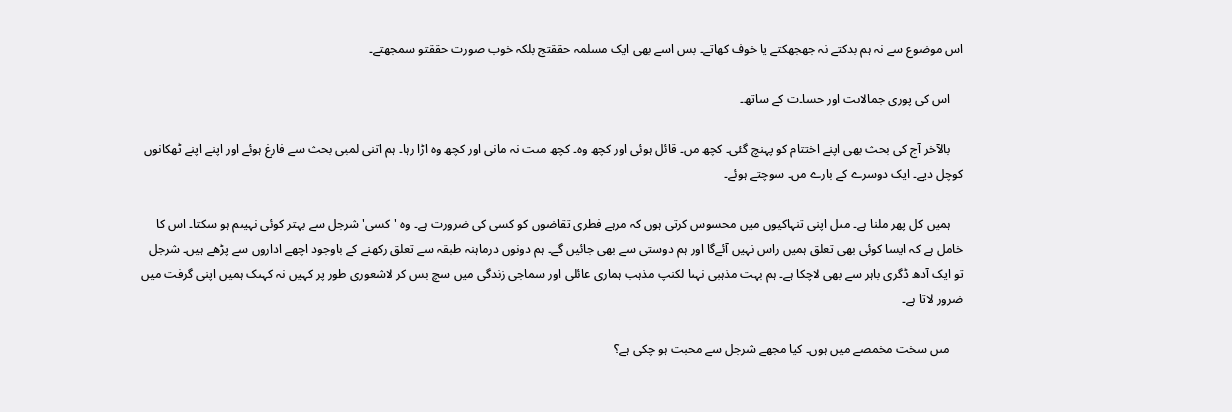اس موضوع سے نہ ہم بدکتے نہ جھجھکتے یا خوف کھاتے۔ بس اسے بھی ایک مسلمہ حققتج بلکہ خوب صورت حققتو سمجھتے۔

    اس کی پوری جمالاںت اور حسا۔ت کے ساتھ۔

    بالآخر آج کی بحث بھی اپنے اختتام کو پہنچ گئی۔ کچھ مں۔ قائل ہوئی اور کچھ وہ۔ کچھ مںت نہ مانی اور کچھ وہ اڑا رہا۔ ہم اتنی لمبی بحث سے فارغ ہوئے اور اپنے اپنے ٹھکانوں کوچل دیے۔ ایک دوسرے کے بارے مں۔ سوچتے ہوئے۔

    ہمیں کل پھر ملنا ہے۔ مںل اپنی تنہاکیوں میں محسوس کرتی ہوں کہ مرہے فطری تقاضوں کو کسی کی ضرورت ہے۔ وہ 'کسی' شرجل سے بہتر کوئی نہیںم ہو سکتا۔ اس کا خامل ہے کہ ایسا کوئی بھی تعلق ہمیں راس نہیں آئےگا اور ہم دوستی سے بھی جائیں گے۔ ہم دونوں درماہنہ طبقہ سے تعلق رکھنے کے باوجود اچھے اداروں سے پڑھے ہیں۔ شرجل تو ایک آدھ ڈگری باہر سے بھی لاچکا ہے۔ ہم بہت مذہبی نہںا لکنپ مذہب ہماری عائلی اور سماجی زندگی میں سچ بس کر لاشعوری طور پر کہیں نہ کہںک ہمیں اپنی گرفت میں ضرور لاتا ہے۔

    مںں سخت مخمصے میں ہوں۔ کیا مجھے شرجل سے محبت ہو چکی ہے؟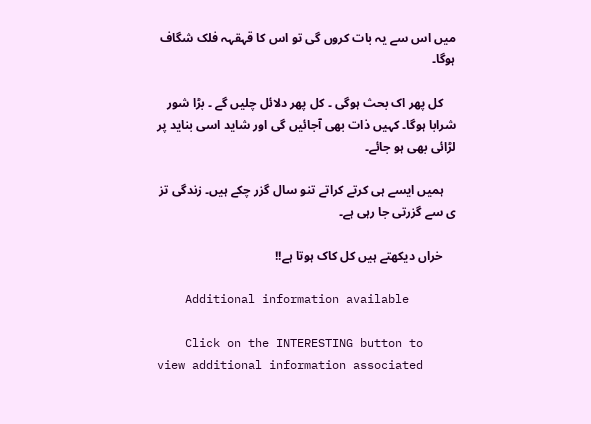میں اس سے یہ بات کروں گی تو اس کا قہقہہ فلک شگاف ہوگا۔

    کل پھر اک بحث ہوگی ۔ کل پھر دلائل چلیں گے ۔ بڑا شور شرابا ہوگا۔ کہیں ذات بھی آجائیں گی اور شاید اسی بناید پر لڑائی بھی ہو جائے۔

    ہمیں ایسے ہی کرتے کراتے تنو سال گزر چکے ہیں۔ زندگی تز ی سے گزرتی جا رہی ہے۔

    خراں دیکھتے ہیں کل کاک ہوتا ہے!!

    Additional information available

    Click on the INTERESTING button to view additional information associated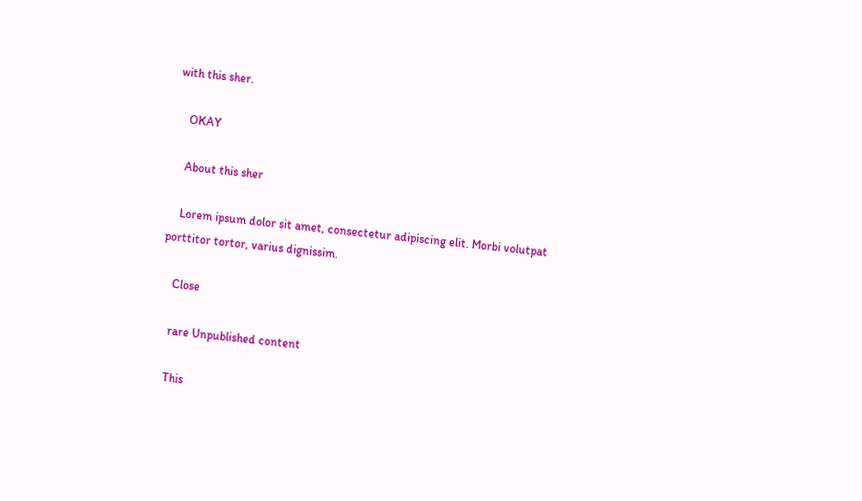with this sher.

    OKAY

    About this sher

    Lorem ipsum dolor sit amet, consectetur adipiscing elit. Morbi volutpat porttitor tortor, varius dignissim.

    Close

    rare Unpublished content

    This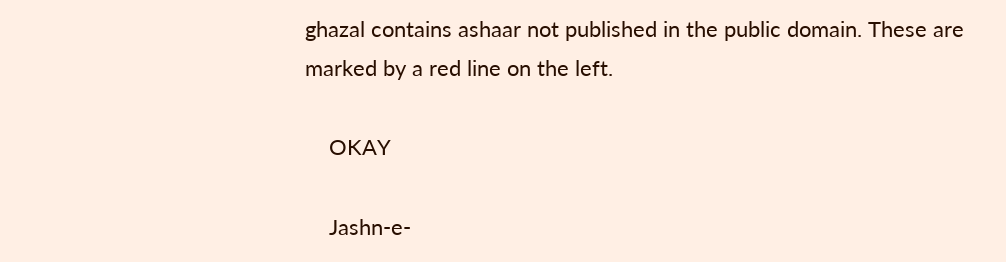ghazal contains ashaar not published in the public domain. These are marked by a red line on the left.

    OKAY

    Jashn-e-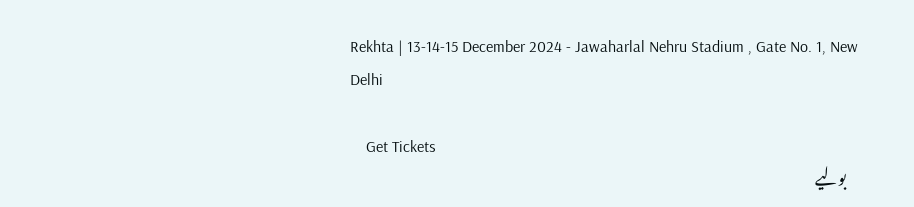Rekhta | 13-14-15 December 2024 - Jawaharlal Nehru Stadium , Gate No. 1, New Delhi

    Get Tickets
    بولیے